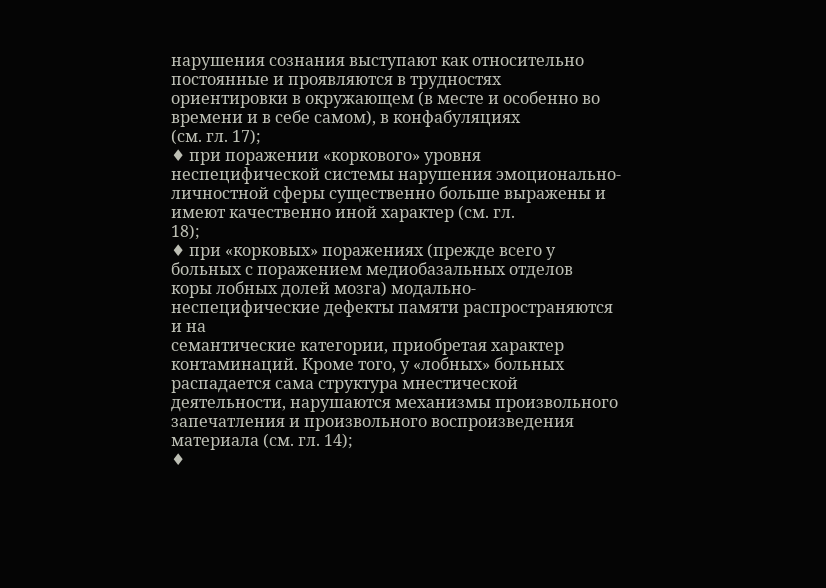нарушения сознания выступают как относительно постоянные и проявляются в трудностях
ориентировки в окружающем (в месте и особенно во времени и в себе самом), в конфабуляциях
(см. гл. 17);
♦ при поражении «коркового» уровня неспецифической системы нарушения эмоционально-
личностной сферы существенно больше выражены и имеют качественно иной характер (см. гл.
18);
♦ при «корковых» поражениях (прежде всего у больных с поражением медиобазальных отделов
коры лобных долей мозга) модально-неспецифические дефекты памяти распространяются и на
семантические категории, приобретая характер контаминаций. Кроме того, у «лобных» больных
распадается сама структура мнестической деятельности, нарушаются механизмы произвольного
запечатления и произвольного воспроизведения материала (см. гл. 14);
♦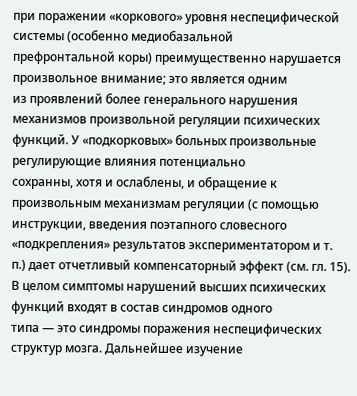при поражении «коркового» уровня неспецифической системы (особенно медиобазальной
префронтальной коры) преимущественно нарушается произвольное внимание; это является одним
из проявлений более генерального нарушения механизмов произвольной регуляции психических
функций. У «подкорковых» больных произвольные регулирующие влияния потенциально
сохранны, хотя и ослаблены, и обращение к произвольным механизмам регуляции (с помощью
инструкции, введения поэтапного словесного «подкрепления» результатов экспериментатором и т.
п.) дает отчетливый компенсаторный эффект (см. гл. 15).
В целом симптомы нарушений высших психических функций входят в состав синдромов одного
типа — это синдромы поражения неспецифических структур мозга. Дальнейшее изучение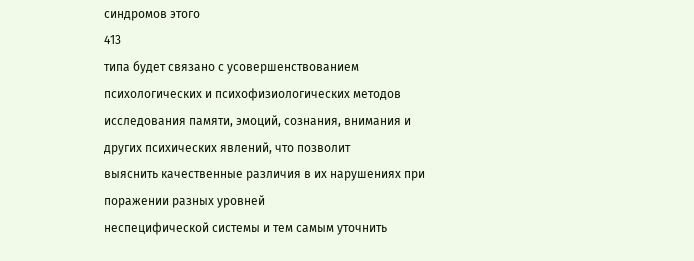синдромов этого
413
типа будет связано с усовершенствованием психологических и психофизиологических методов
исследования памяти, эмоций, сознания, внимания и других психических явлений, что позволит
выяснить качественные различия в их нарушениях при поражении разных уровней
неспецифической системы и тем самым уточнить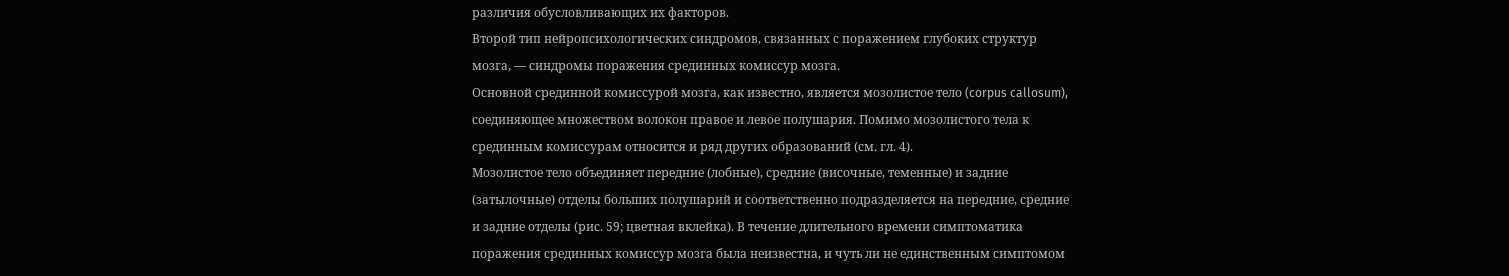различия обусловливающих их факторов.
Второй тип нейропсихологических синдромов, связанных с поражением глубоких структур
мозга, — синдромы поражения срединных комиссур мозга.
Основной срединной комиссурой мозга, как известно, является мозолистое тело (corpus callosum),
соединяющее множеством волокон правое и левое полушария. Помимо мозолистого тела к
срединным комиссурам относится и ряд других образований (см. гл. 4).
Мозолистое тело объединяет передние (лобные), средние (височные, теменные) и задние
(затылочные) отделы больших полушарий и соответственно подразделяется на передние, средние
и задние отделы (рис. 59; цветная вклейка). В течение длительного времени симптоматика
поражения срединных комиссур мозга была неизвестна, и чуть ли не единственным симптомом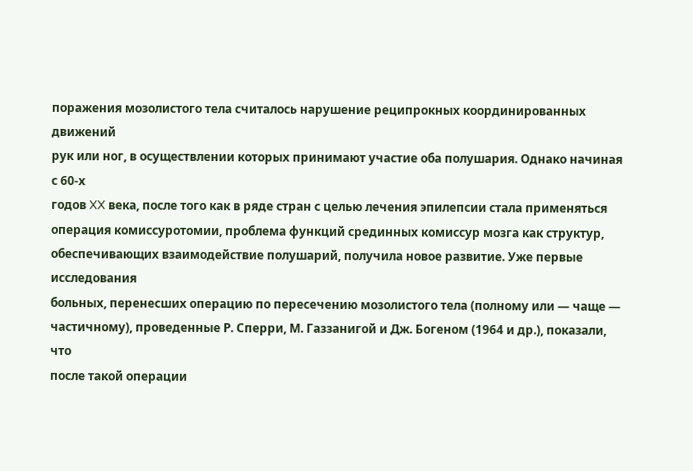поражения мозолистого тела считалось нарушение реципрокных координированных движений
рук или ног, в осуществлении которых принимают участие оба полушария. Однако начиная с 60-х
годов XX века, после того как в ряде стран с целью лечения эпилепсии стала применяться
операция комиссуротомии, проблема функций срединных комиссур мозга как структур,
обеспечивающих взаимодействие полушарий, получила новое развитие. Уже первые исследования
больных, перенесших операцию по пересечению мозолистого тела (полному или — чаще —
частичному), проведенные Р. Сперри, М. Газзанигой и Дж. Богеном (1964 и др.), показали, что
после такой операции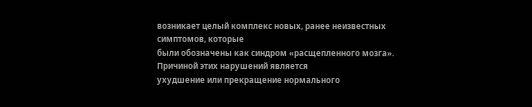возникает целый комплекс новых, ранее неизвестных симптомов, которые
были обозначены как синдром «расщепленного мозга». Причиной этих нарушений является
ухудшение или прекращение нормального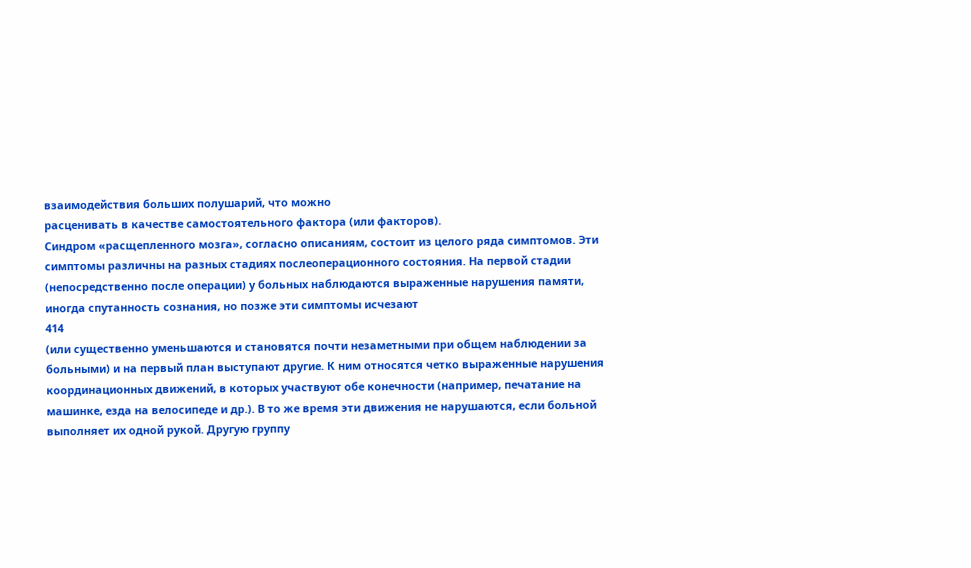взаимодействия больших полушарий, что можно
расценивать в качестве самостоятельного фактора (или факторов).
Синдром «расщепленного мозга», согласно описаниям, состоит из целого ряда симптомов. Эти
симптомы различны на разных стадиях послеоперационного состояния. На первой стадии
(непосредственно после операции) у больных наблюдаются выраженные нарушения памяти,
иногда спутанность сознания, но позже эти симптомы исчезают
414
(или существенно уменьшаются и становятся почти незаметными при общем наблюдении за
больными) и на первый план выступают другие. К ним относятся четко выраженные нарушения
координационных движений, в которых участвуют обе конечности (например, печатание на
машинке, езда на велосипеде и др.). В то же время эти движения не нарушаются, если больной
выполняет их одной рукой. Другую группу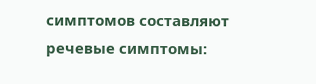симптомов составляют речевые симптомы: